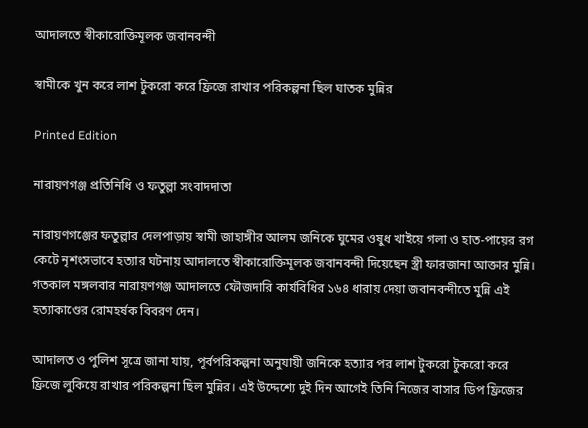আদালতে স্বীকারোক্তিমূলক জবানবন্দী

স্বামীকে খুন করে লাশ টুকরো করে ফ্রিজে রাখার পরিকল্পনা ছিল ঘাতক মুন্নির

Printed Edition

নারায়ণগঞ্জ প্রতিনিধি ও ফতুল্লা সংবাদদাতা

নারায়ণগঞ্জের ফতুল্লার দেলপাড়ায় স্বামী জাহাঙ্গীর আলম জনিকে ঘুমের ওষুধ খাইয়ে গলা ও হাত-পায়ের রগ কেটে নৃশংসভাবে হত্যার ঘটনায় আদালতে স্বীকারোক্তিমূলক জবানবন্দী দিয়েছেন স্ত্রী ফারজানা আক্তার মুন্নি। গতকাল মঙ্গলবার নারায়ণগঞ্জ আদালতে ফৌজদারি কার্যবিধির ১৬৪ ধারায় দেয়া জবানবন্দীতে মুন্নি এই হত্যাকাণ্ডের রোমহর্ষক বিবরণ দেন।

আদালত ও পুলিশ সূত্রে জানা যায়, পূর্বপরিকল্পনা অনুযায়ী জনিকে হত্যার পর লাশ টুকরো টুকরো করে ফ্রিজে লুকিয়ে রাখার পরিকল্পনা ছিল মুন্নির। এই উদ্দেশ্যে দুই দিন আগেই তিনি নিজের বাসার ডিপ ফ্রিজের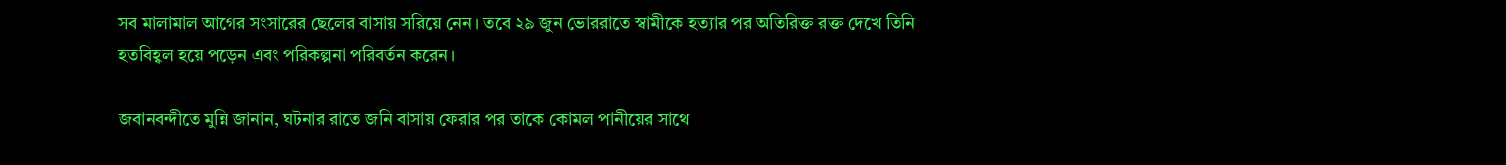সব মালামাল আগের সংসারের ছেলের বাসায় সরিয়ে নেন। তবে ২৯ জুন ভোররাতে স্বামীকে হত্যার পর অতিরিক্ত রক্ত দেখে তিনি হতবিহ্বল হয়ে পড়েন এবং পরিকল্পনা পরিবর্তন করেন।

জবানবন্দীতে মুন্নি জানান, ঘটনার রাতে জনি বাসায় ফেরার পর তাকে কোমল পানীয়ের সাথে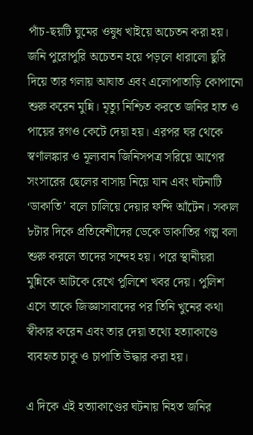পাঁচ-ছয়টি ঘুমের ওষুধ খাইয়ে অচেতন করা হয়। জনি পুরোপুরি অচেতন হয়ে পড়লে ধারালো ছুরি দিয়ে তার গলায় আঘাত এবং এলোপাতাড়ি কোপানো শুরু করেন মুন্নি। মৃত্যু নিশ্চিত করতে জনির হাত ও পায়ের রগও কেটে দেয়া হয়। এরপর ঘর থেকে স্বর্ণালঙ্কার ও মূল্যবান জিনিসপত্র সরিয়ে আগের সংসারের ছেলের বাসায় নিয়ে যান এবং ঘটনাটি ‘ডাকাতি’ বলে চালিয়ে দেয়ার ফন্দি আঁটেন। সকাল ৮টার দিকে প্রতিবেশীদের ডেকে ডাকাতির গল্প বলা শুরু করলে তাদের সন্দেহ হয়। পরে স্থানীয়রা মুন্নিকে আটকে রেখে পুলিশে খবর দেয়। পুলিশ এসে তাকে জিজ্ঞাসাবাদের পর তিনি খুনের কথা স্বীকার করেন এবং তার দেয়া তথ্যে হত্যাকাণ্ডে ব্যবহৃত চাকু ও চাপাতি উদ্ধার করা হয়।

এ দিকে এই হত্যাকাণ্ডের ঘটনায় নিহত জনির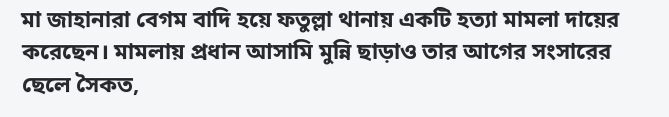মা জাহানারা বেগম বাদি হয়ে ফতুল্লা থানায় একটি হত্যা মামলা দায়ের করেছেন। মামলায় প্রধান আসামি মুন্নি ছাড়াও তার আগের সংসারের ছেলে সৈকত,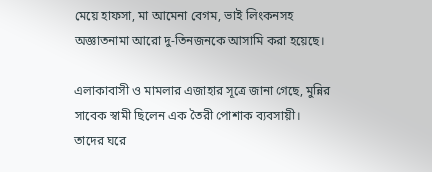মেয়ে হাফসা, মা আমেনা বেগম, ভাই লিংকনসহ অজ্ঞাতনামা আরো দু-তিনজনকে আসামি করা হয়েছে।

এলাকাবাসী ও মামলার এজাহার সূত্রে জানা গেছে, মুন্নির সাবেক স্বামী ছিলেন এক তৈরী পোশাক ব্যবসায়ী। তাদের ঘরে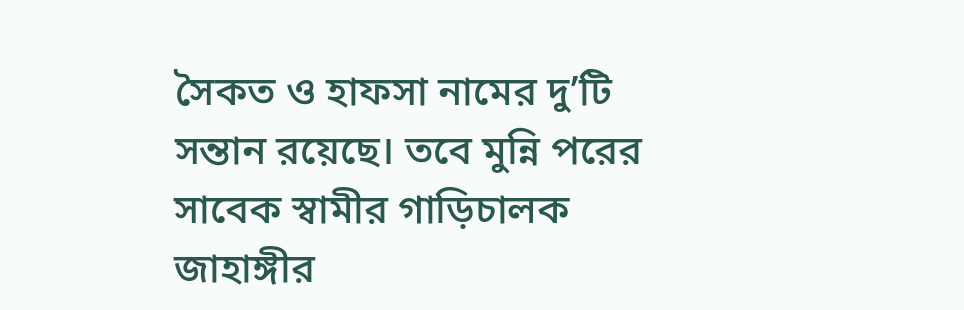সৈকত ও হাফসা নামের দু’টি সন্তান রয়েছে। তবে মুন্নি পরের সাবেক স্বামীর গাড়িচালক জাহাঙ্গীর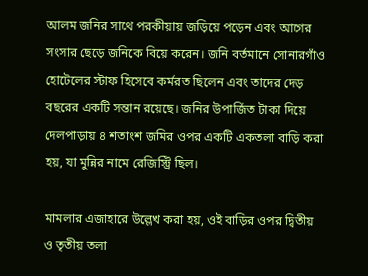আলম জনির সাথে পরকীয়ায় জড়িয়ে পড়েন এবং আগের সংসার ছেড়ে জনিকে বিয়ে করেন। জনি বর্তমানে সোনারগাঁও হোটেলের স্টাফ হিসেবে কর্মরত ছিলেন এবং তাদের দেড় বছরের একটি সন্তান রয়েছে। জনির উপার্জিত টাকা দিয়ে দেলপাড়ায় ৪ শতাংশ জমির ওপর একটি একতলা বাড়ি করা হয়, যা মুন্নির নামে রেজিস্ট্রি ছিল।

মামলার এজাহারে উল্লেখ করা হয়, ওই বাড়ির ওপর দ্বিতীয় ও তৃতীয় তলা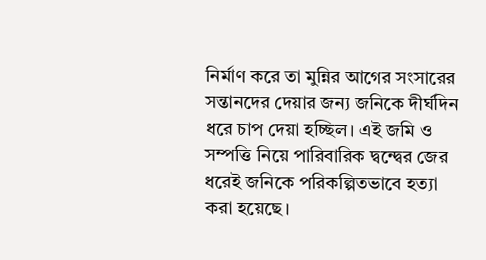নির্মাণ করে তা মুন্নির আগের সংসারের সন্তানদের দেয়ার জন্য জনিকে দীর্ঘদিন ধরে চাপ দেয়া হচ্ছিল। এই জমি ও সম্পত্তি নিয়ে পারিবারিক দ্বন্দ্বের জের ধরেই জনিকে পরিকল্পিতভাবে হত্যা করা হয়েছে।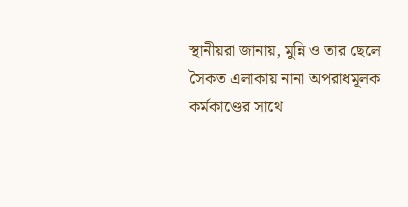স্থানীয়রা জানায়, মুন্নি ও তার ছেলে সৈকত এলাকায় নানা অপরাধমূলক কর্মকাণ্ডের সাথে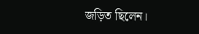জড়িত ছিলেন।